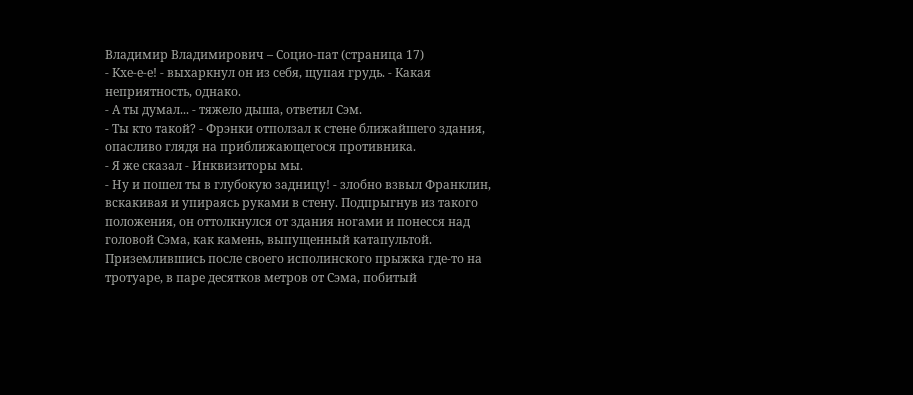Владимир Владимирович – Социо-пат (страница 17)
- Кхе-е-е! - выхаркнул он из себя, щупая грудь. - Какая неприятность, однако.
- А ты думал... - тяжело дыша, ответил Сэм.
- Ты кто такой? - Фрэнки отползал к стене ближайшего здания, опасливо глядя на приближающегося противника.
- Я же сказал - Инквизиторы мы.
- Ну и пошел ты в глубокую задницу! - злобно взвыл Франклин, вскакивая и упираясь руками в стену. Подпрыгнув из такого положения, он оттолкнулся от здания ногами и понесся над головой Сэма, как камень, выпущенный катапультой. Приземлившись после своего исполинского прыжка где-то на тротуаре, в паре десятков метров от Сэма, побитый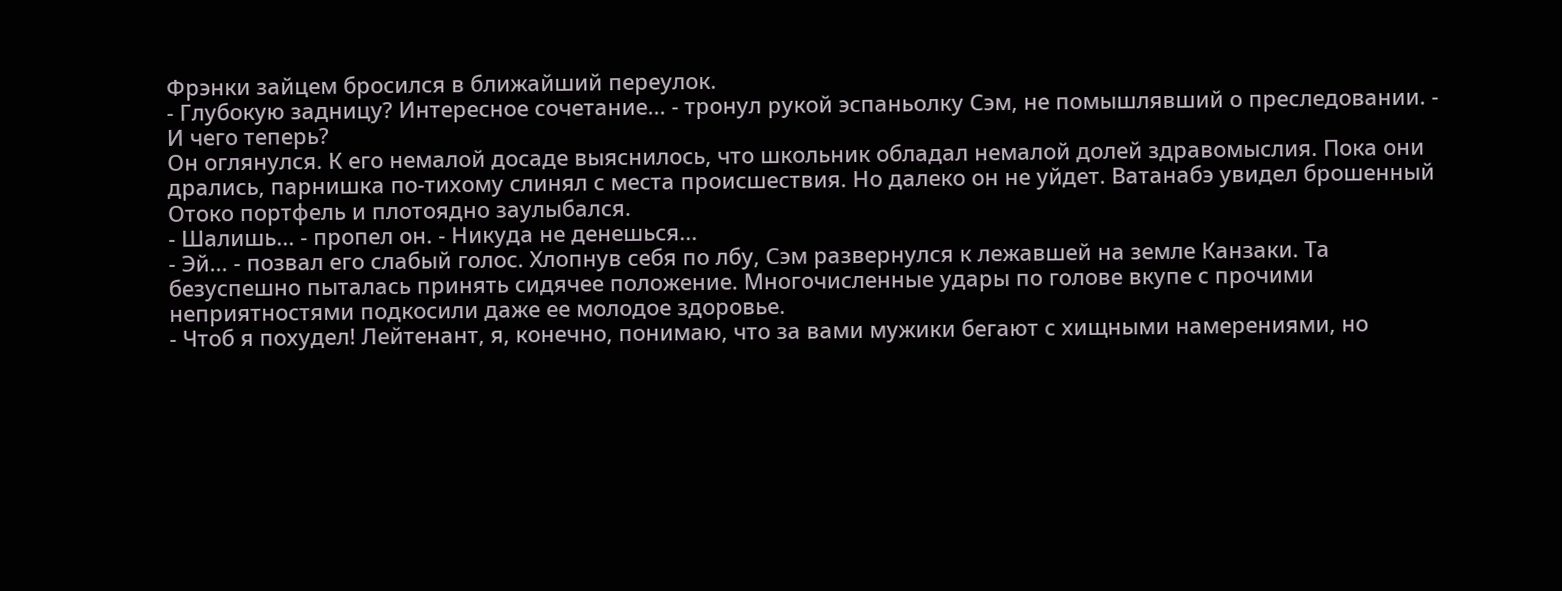Фрэнки зайцем бросился в ближайший переулок.
- Глубокую задницу? Интересное сочетание... - тронул рукой эспаньолку Сэм, не помышлявший о преследовании. - И чего теперь?
Он оглянулся. К его немалой досаде выяснилось, что школьник обладал немалой долей здравомыслия. Пока они дрались, парнишка по-тихому слинял с места происшествия. Но далеко он не уйдет. Ватанабэ увидел брошенный Отоко портфель и плотоядно заулыбался.
- Шалишь... - пропел он. - Никуда не денешься...
- Эй... - позвал его слабый голос. Хлопнув себя по лбу, Сэм развернулся к лежавшей на земле Канзаки. Та безуспешно пыталась принять сидячее положение. Многочисленные удары по голове вкупе с прочими неприятностями подкосили даже ее молодое здоровье.
- Чтоб я похудел! Лейтенант, я, конечно, понимаю, что за вами мужики бегают с хищными намерениями, но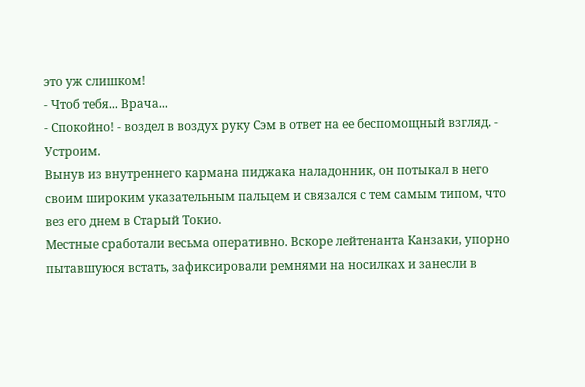это уж слишком!
- Чтоб тебя... Врача...
- Спокойно! - воздел в воздух руку Сэм в ответ на ее беспомощный взгляд. - Устроим.
Вынув из внутреннего кармана пиджака наладонник, он потыкал в него своим широким указательным пальцем и связался с тем самым типом, что вез его днем в Старый Токио.
Местные сработали весьма оперативно. Вскоре лейтенанта Канзаки, упорно пытавшуюся встать, зафиксировали ремнями на носилках и занесли в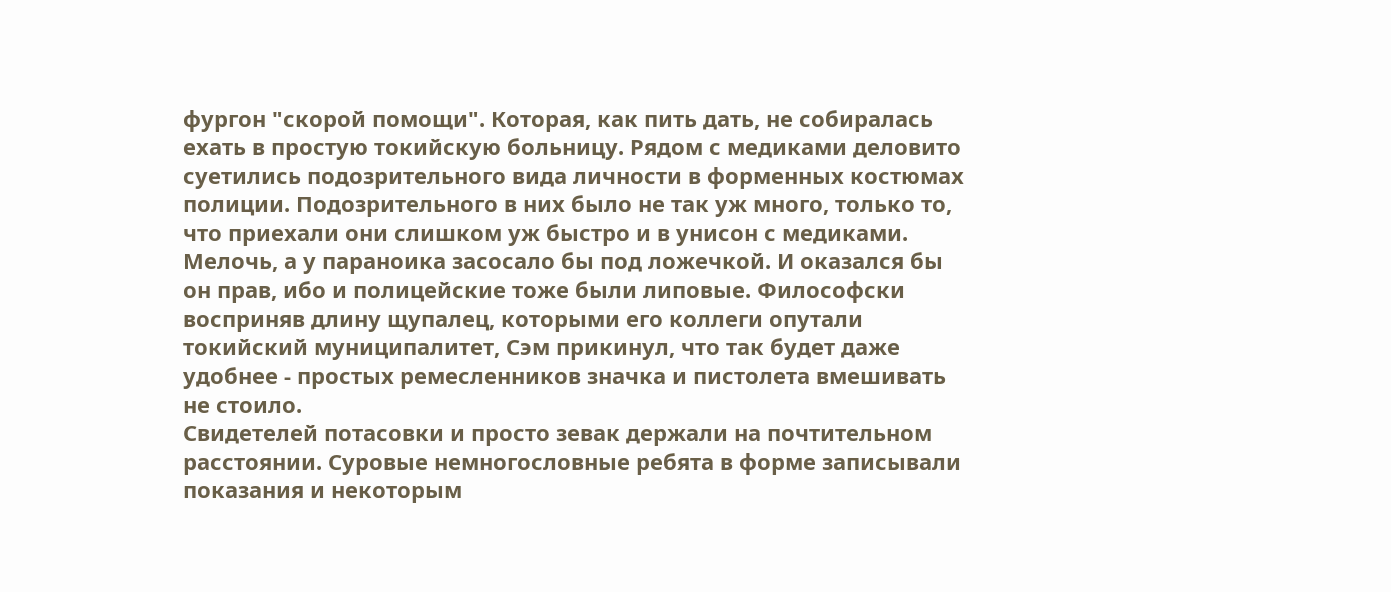фургон "скорой помощи". Которая, как пить дать, не собиралась ехать в простую токийскую больницу. Рядом с медиками деловито суетились подозрительного вида личности в форменных костюмах полиции. Подозрительного в них было не так уж много, только то, что приехали они слишком уж быстро и в унисон с медиками. Мелочь, а у параноика засосало бы под ложечкой. И оказался бы он прав, ибо и полицейские тоже были липовые. Философски восприняв длину щупалец, которыми его коллеги опутали токийский муниципалитет, Сэм прикинул, что так будет даже удобнее - простых ремесленников значка и пистолета вмешивать не стоило.
Свидетелей потасовки и просто зевак держали на почтительном расстоянии. Суровые немногословные ребята в форме записывали показания и некоторым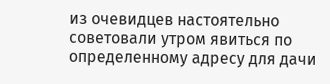из очевидцев настоятельно советовали утром явиться по определенному адресу для дачи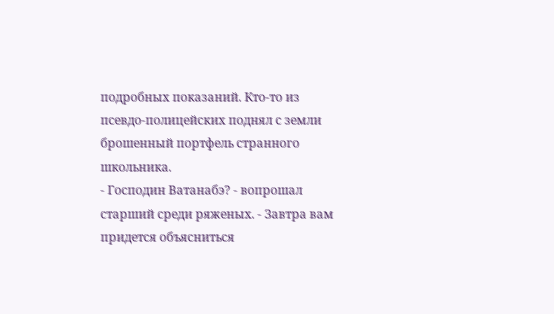подробных показаний. Кто-то из псевдо-полицейских поднял с земли брошенный портфель странного школьника.
- Господин Ватанабэ? - вопрошал старший среди ряженых. - Завтра вам придется объясниться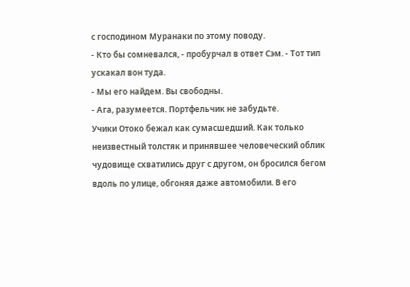с господином Муранаки по этому поводу.
- Кто бы сомневался, - пробурчал в ответ Сэм. - Тот тип ускакал вон туда.
- Мы его найдем. Вы свободны.
- Ага, разумеется. Портфельчик не забудьте.
Учики Отоко бежал как сумасшедший. Как только неизвестный толстяк и принявшее человеческий облик чудовище схватились друг с другом, он бросился бегом вдоль по улице, обгоняя даже автомобили. В его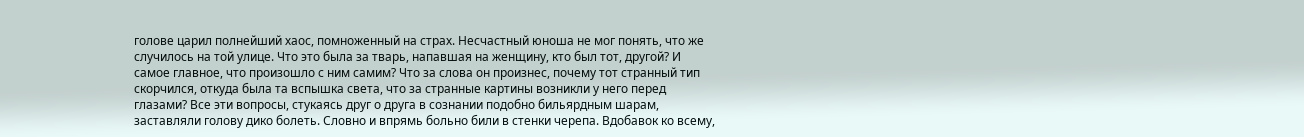голове царил полнейший хаос, помноженный на страх. Несчастный юноша не мог понять, что же случилось на той улице. Что это была за тварь, напавшая на женщину, кто был тот, другой? И самое главное, что произошло с ним самим? Что за слова он произнес, почему тот странный тип скорчился, откуда была та вспышка света, что за странные картины возникли у него перед глазами? Все эти вопросы, стукаясь друг о друга в сознании подобно бильярдным шарам, заставляли голову дико болеть. Словно и впрямь больно били в стенки черепа. Вдобавок ко всему,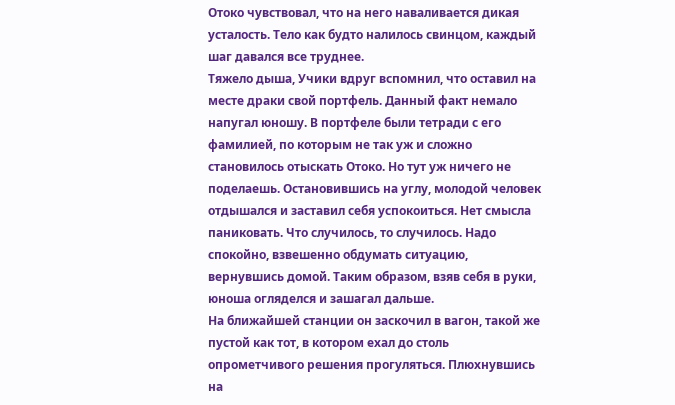Отоко чувствовал, что на него наваливается дикая усталость. Тело как будто налилось свинцом, каждый шаг давался все труднее.
Тяжело дыша, Учики вдруг вспомнил, что оставил на месте драки свой портфель. Данный факт немало напугал юношу. В портфеле были тетради с его фамилией, по которым не так уж и сложно становилось отыскать Отоко. Но тут уж ничего не поделаешь. Остановившись на углу, молодой человек отдышался и заставил себя успокоиться. Нет смысла паниковать. Что случилось, то случилось. Надо спокойно, взвешенно обдумать ситуацию, вернувшись домой. Таким образом, взяв себя в руки, юноша огляделся и зашагал дальше.
На ближайшей станции он заскочил в вагон, такой же пустой как тот, в котором ехал до столь опрометчивого решения прогуляться. Плюхнувшись на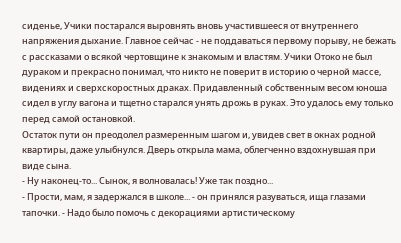сиденье, Учики постарался выровнять вновь участившееся от внутреннего напряжения дыхание. Главное сейчас - не поддаваться первому порыву, не бежать с рассказами о всякой чертовщине к знакомым и властям. Учики Отоко не был дураком и прекрасно понимал, что никто не поверит в историю о черной массе, видениях и сверхскоростных драках. Придавленный собственным весом юноша сидел в углу вагона и тщетно старался унять дрожь в руках. Это удалось ему только перед самой остановкой.
Остаток пути он преодолел размеренным шагом и, увидев свет в окнах родной квартиры, даже улыбнулся. Дверь открыла мама, облегченно вздохнувшая при виде сына.
- Ну наконец-то... Сынок, я волновалась! Уже так поздно...
- Прости, мам, я задержался в школе... - он принялся разуваться, ища глазами тапочки. - Надо было помочь с декорациями артистическому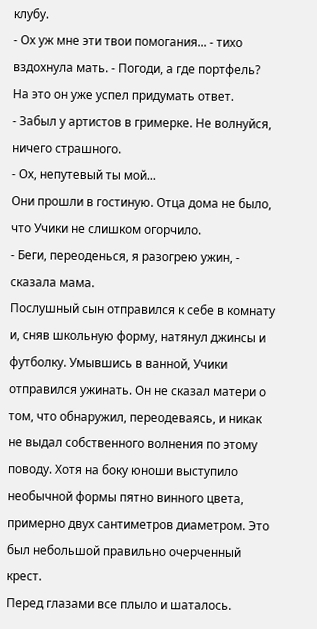клубу.
- Ох уж мне эти твои помогания... - тихо вздохнула мать. - Погоди, а где портфель?
На это он уже успел придумать ответ.
- Забыл у артистов в гримерке. Не волнуйся, ничего страшного.
- Ох, непутевый ты мой...
Они прошли в гостиную. Отца дома не было, что Учики не слишком огорчило.
- Беги, переоденься, я разогрею ужин, - сказала мама.
Послушный сын отправился к себе в комнату и, сняв школьную форму, натянул джинсы и футболку. Умывшись в ванной, Учики отправился ужинать. Он не сказал матери о том, что обнаружил, переодеваясь, и никак не выдал собственного волнения по этому поводу. Хотя на боку юноши выступило необычной формы пятно винного цвета, примерно двух сантиметров диаметром. Это был небольшой правильно очерченный крест.
Перед глазами все плыло и шаталось.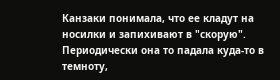Канзаки понимала, что ее кладут на носилки и запихивают в "скорую". Периодически она то падала куда-то в темноту,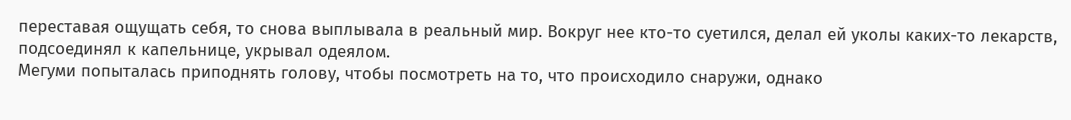переставая ощущать себя, то снова выплывала в реальный мир. Вокруг нее кто-то суетился, делал ей уколы каких-то лекарств, подсоединял к капельнице, укрывал одеялом.
Мегуми попыталась приподнять голову, чтобы посмотреть на то, что происходило снаружи, однако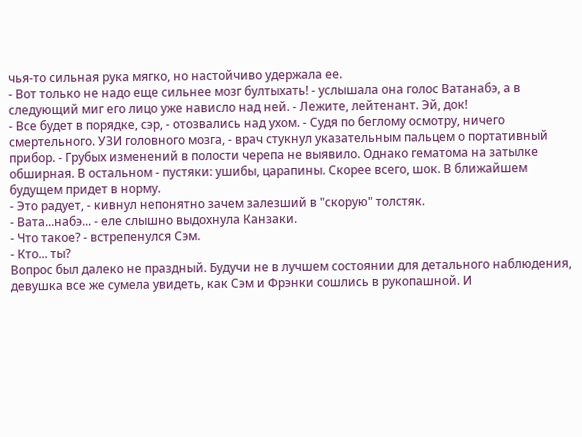чья-то сильная рука мягко, но настойчиво удержала ее.
- Вот только не надо еще сильнее мозг бултыхать! - услышала она голос Ватанабэ, а в следующий миг его лицо уже нависло над ней. - Лежите, лейтенант. Эй, док!
- Все будет в порядке, сэр, - отозвались над ухом. - Судя по беглому осмотру, ничего смертельного. УЗИ головного мозга, - врач стукнул указательным пальцем о портативный прибор. - Грубых изменений в полости черепа не выявило. Однако гематома на затылке обширная. В остальном - пустяки: ушибы, царапины. Скорее всего, шок. В ближайшем будущем придет в норму.
- Это радует, - кивнул непонятно зачем залезший в "скорую" толстяк.
- Вата...набэ... - еле слышно выдохнула Канзаки.
- Что такое? - встрепенулся Сэм.
- Кто... ты?
Вопрос был далеко не праздный. Будучи не в лучшем состоянии для детального наблюдения, девушка все же сумела увидеть, как Сэм и Фрэнки сошлись в рукопашной. И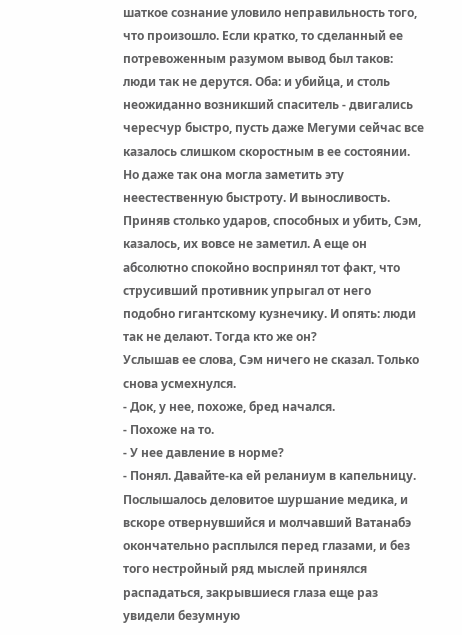шаткое сознание уловило неправильность того, что произошло. Если кратко, то сделанный ее потревоженным разумом вывод был таков: люди так не дерутся. Оба: и убийца, и столь неожиданно возникший спаситель - двигались чересчур быстро, пусть даже Мегуми сейчас все казалось слишком скоростным в ее состоянии. Но даже так она могла заметить эту неестественную быстроту. И выносливость. Приняв столько ударов, способных и убить, Сэм, казалось, их вовсе не заметил. А еще он абсолютно спокойно воспринял тот факт, что струсивший противник упрыгал от него подобно гигантскому кузнечику. И опять: люди так не делают. Тогда кто же он?
Услышав ее слова, Сэм ничего не сказал. Только снова усмехнулся.
- Док, у нее, похоже, бред начался.
- Похоже на то.
- У нее давление в норме?
- Понял. Давайте-ка ей реланиум в капельницу.
Послышалось деловитое шуршание медика, и вскоре отвернувшийся и молчавший Ватанабэ окончательно расплылся перед глазами, и без того нестройный ряд мыслей принялся распадаться, закрывшиеся глаза еще раз увидели безумную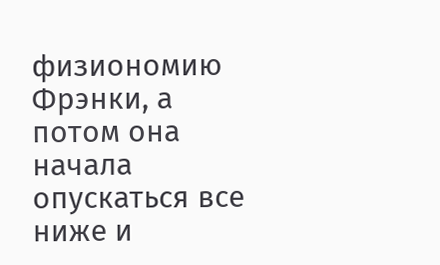физиономию Фрэнки, а потом она начала опускаться все ниже и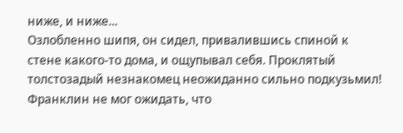ниже, и ниже...
Озлобленно шипя, он сидел, привалившись спиной к стене какого-то дома, и ощупывал себя. Проклятый толстозадый незнакомец неожиданно сильно подкузьмил! Франклин не мог ожидать, что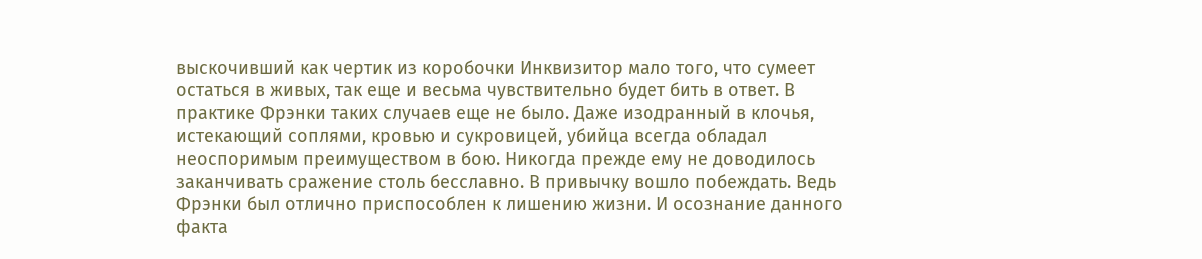выскочивший как чертик из коробочки Инквизитор мало того, что сумеет остаться в живых, так еще и весьма чувствительно будет бить в ответ. В практике Фрэнки таких случаев еще не было. Даже изодранный в клочья, истекающий соплями, кровью и сукровицей, убийца всегда обладал неоспоримым преимуществом в бою. Никогда прежде ему не доводилось заканчивать сражение столь бесславно. В привычку вошло побеждать. Ведь Фрэнки был отлично приспособлен к лишению жизни. И осознание данного факта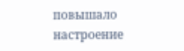повышало настроение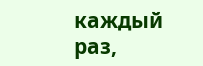каждый раз,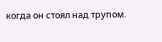когда он стоял над трупом.